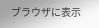ブラウザに表示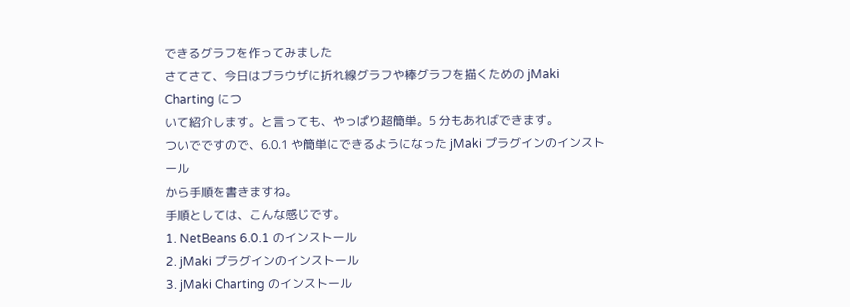できるグラフを作ってみました
さてさて、今日はブラウザに折れ線グラフや棒グラフを描くための jMaki Charting につ
いて紹介します。と言っても、やっぱり超簡単。5 分もあればできます。
ついでですので、6.0.1 や簡単にできるようになった jMaki プラグインのインストール
から手順を書きますね。
手順としては、こんな感じです。
1. NetBeans 6.0.1 のインストール
2. jMaki プラグインのインストール
3. jMaki Charting のインストール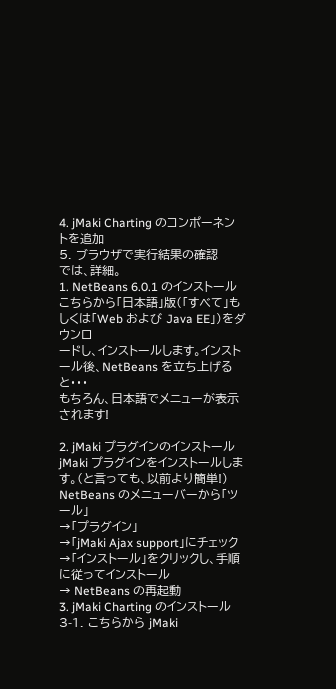4. jMaki Charting のコンポーネントを追加
5. ブラウザで実行結果の確認
では、詳細。
1. NetBeans 6.0.1 のインストール
こちらから「日本語」版(「すべて」もしくは「Web および Java EE」)をダウンロ
ードし、インストールします。インストール後、NetBeans を立ち上げると・・・
もちろん、日本語でメニューが表示されます!

2. jMaki プラグインのインストール
jMaki プラグインをインストールします。(と言っても、以前より簡単!)
NetBeans のメニューバーから「ツール」
→「プラグイン」
→「jMaki Ajax support」にチェック
→「インストール」をクリックし、手順に従ってインストール
→ NetBeans の再起動
3. jMaki Charting のインストール
3-1. こちらから jMaki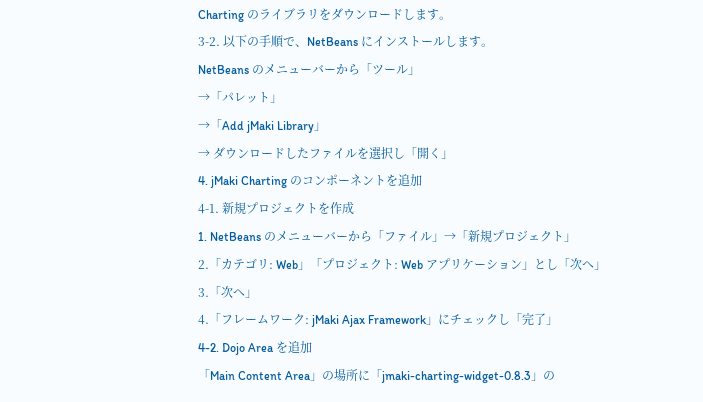Charting のライブラリをダウンロードします。
3-2. 以下の手順で、NetBeans にインストールします。
NetBeans のメニューバーから「ツール」
→「パレット」
→「Add jMaki Library」
→ ダウンロードしたファイルを選択し「開く」
4. jMaki Charting のコンポーネントを追加
4-1. 新規プロジェクトを作成
1. NetBeans のメニューバーから「ファイル」→「新規プロジェクト」
2.「カテゴリ: Web」「プロジェクト: Web アプリケーション」とし「次へ」
3.「次へ」
4.「フレームワーク: jMaki Ajax Framework」にチェックし「完了」
4-2. Dojo Area を追加
「Main Content Area」の場所に「jmaki-charting-widget-0.8.3」の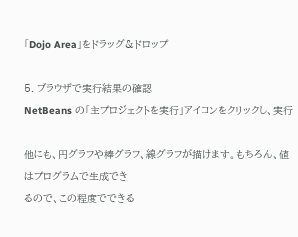「Dojo Area」をドラッグ&ドロップ

5. ブラウザで実行結果の確認
NetBeans の「主プロジェクトを実行」アイコンをクリックし、実行

他にも、円グラフや棒グラフ、線グラフが描けます。もちろん、値はプログラムで生成でき
るので、この程度でできる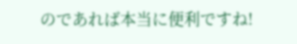のであれば本当に便利ですね!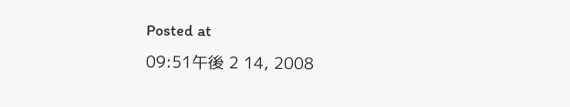Posted at
09:51午後 2 14, 2008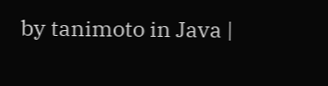by tanimoto in Java |